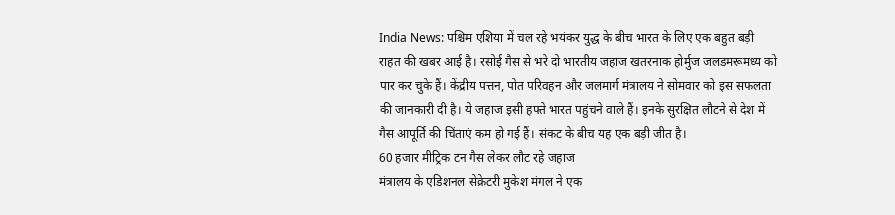India News: पश्चिम एशिया में चल रहे भयंकर युद्ध के बीच भारत के लिए एक बहुत बड़ी राहत की खबर आई है। रसोई गैस से भरे दो भारतीय जहाज खतरनाक होर्मुज जलडमरूमध्य को पार कर चुके हैं। केंद्रीय पत्तन, पोत परिवहन और जलमार्ग मंत्रालय ने सोमवार को इस सफलता की जानकारी दी है। ये जहाज इसी हफ्ते भारत पहुंचने वाले हैं। इनके सुरक्षित लौटने से देश में गैस आपूर्ति की चिंताएं कम हो गई हैं। संकट के बीच यह एक बड़ी जीत है।
60 हजार मीट्रिक टन गैस लेकर लौट रहे जहाज
मंत्रालय के एडिशनल सेक्रेटरी मुकेश मंगल ने एक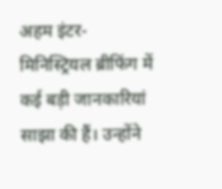अहम इंटर-मिनिस्ट्रियल ब्रीफिंग में कई बड़ी जानकारियां साझा की हैं। उन्होंने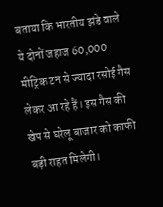बताया कि भारतीय झंडे वाले ये दोनों जहाज 60,000 मीट्रिक टन से ज्यादा रसोई गैस लेकर आ रहे हैं। इस गैस की खेप से घरेलू बाजार को काफी बड़ी राहत मिलेगी।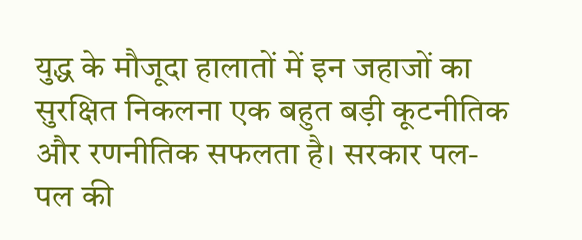युद्ध के मौजूदा हालातों में इन जहाजों का सुरक्षित निकलना एक बहुत बड़ी कूटनीतिक और रणनीतिक सफलता है। सरकार पल-पल की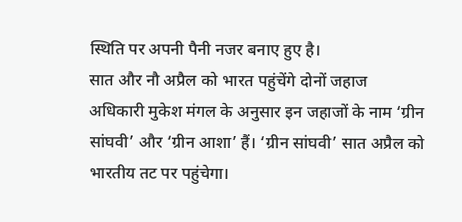स्थिति पर अपनी पैनी नजर बनाए हुए है।
सात और नौ अप्रैल को भारत पहुंचेंगे दोनों जहाज
अधिकारी मुकेश मंगल के अनुसार इन जहाजों के नाम ‘ग्रीन सांघवी’ और ‘ग्रीन आशा’ हैं। ‘ग्रीन सांघवी’ सात अप्रैल को भारतीय तट पर पहुंचेगा।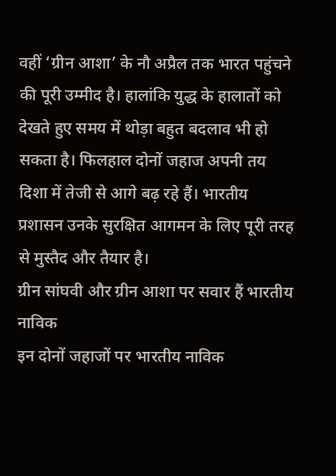वहीं ‘ग्रीन आशा’ के नौ अप्रैल तक भारत पहुंचने की पूरी उम्मीद है। हालांकि युद्ध के हालातों को देखते हुए समय में थोड़ा बहुत बदलाव भी हो सकता है। फिलहाल दोनों जहाज अपनी तय दिशा में तेजी से आगे बढ़ रहे हैं। भारतीय प्रशासन उनके सुरक्षित आगमन के लिए पूरी तरह से मुस्तैद और तैयार है।
ग्रीन सांघवी और ग्रीन आशा पर सवार हैं भारतीय नाविक
इन दोनों जहाजों पर भारतीय नाविक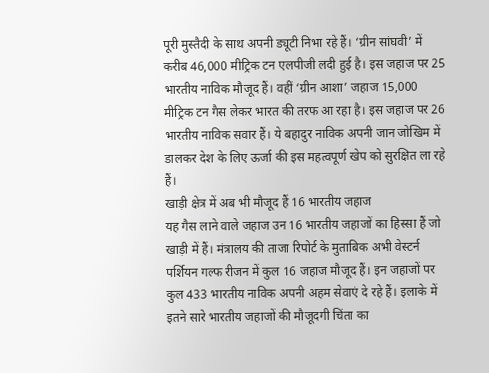पूरी मुस्तैदी के साथ अपनी ड्यूटी निभा रहे हैं। ‘ग्रीन सांघवी’ में करीब 46,000 मीट्रिक टन एलपीजी लदी हुई है। इस जहाज पर 25 भारतीय नाविक मौजूद हैं। वहीं ‘ग्रीन आशा’ जहाज 15,000 मीट्रिक टन गैस लेकर भारत की तरफ आ रहा है। इस जहाज पर 26 भारतीय नाविक सवार हैं। ये बहादुर नाविक अपनी जान जोखिम में डालकर देश के लिए ऊर्जा की इस महत्वपूर्ण खेप को सुरक्षित ला रहे हैं।
खाड़ी क्षेत्र में अब भी मौजूद हैं 16 भारतीय जहाज
यह गैस लाने वाले जहाज उन 16 भारतीय जहाजों का हिस्सा हैं जो खाड़ी में हैं। मंत्रालय की ताजा रिपोर्ट के मुताबिक अभी वेस्टर्न पर्शियन गल्फ रीजन में कुल 16 जहाज मौजूद हैं। इन जहाजों पर कुल 433 भारतीय नाविक अपनी अहम सेवाएं दे रहे हैं। इलाके में इतने सारे भारतीय जहाजों की मौजूदगी चिंता का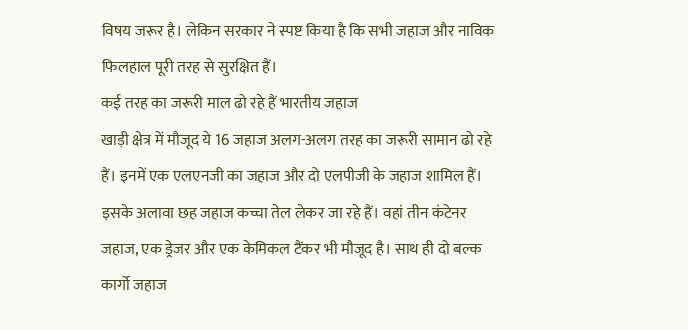विषय जरूर है। लेकिन सरकार ने स्पष्ट किया है कि सभी जहाज और नाविक फिलहाल पूरी तरह से सुरक्षित हैं।
कई तरह का जरूरी माल ढो रहे हैं भारतीय जहाज
खाड़ी क्षेत्र में मौजूद ये 16 जहाज अलग-अलग तरह का जरूरी सामान ढो रहे हैं। इनमें एक एलएनजी का जहाज और दो एलपीजी के जहाज शामिल हैं। इसके अलावा छह जहाज कच्चा तेल लेकर जा रहे हैं। वहां तीन कंटेनर जहाज, एक ड्रेजर और एक केमिकल टैंकर भी मौजूद है। साथ ही दो बल्क कार्गो जहाज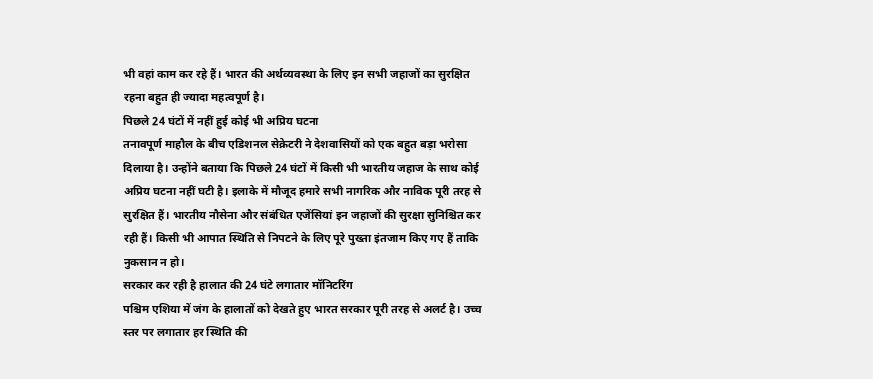भी वहां काम कर रहे हैं। भारत की अर्थव्यवस्था के लिए इन सभी जहाजों का सुरक्षित रहना बहुत ही ज्यादा महत्वपूर्ण है।
पिछले 24 घंटों में नहीं हुई कोई भी अप्रिय घटना
तनावपूर्ण माहौल के बीच एडिशनल सेक्रेटरी ने देशवासियों को एक बहुत बड़ा भरोसा दिलाया है। उन्होंने बताया कि पिछले 24 घंटों में किसी भी भारतीय जहाज के साथ कोई अप्रिय घटना नहीं घटी है। इलाके में मौजूद हमारे सभी नागरिक और नाविक पूरी तरह से सुरक्षित हैं। भारतीय नौसेना और संबंधित एजेंसियां इन जहाजों की सुरक्षा सुनिश्चित कर रही हैं। किसी भी आपात स्थिति से निपटने के लिए पूरे पुख्ता इंतजाम किए गए हैं ताकि नुकसान न हो।
सरकार कर रही है हालात की 24 घंटे लगातार मॉनिटरिंग
पश्चिम एशिया में जंग के हालातों को देखते हुए भारत सरकार पूरी तरह से अलर्ट है। उच्च स्तर पर लगातार हर स्थिति की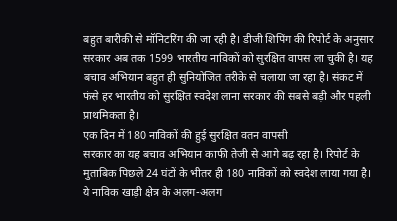बहुत बारीकी से मॉनिटरिंग की जा रही है। डीजी शिपिंग की रिपोर्ट के अनुसार सरकार अब तक 1599 भारतीय नाविकों को सुरक्षित वापस ला चुकी है। यह बचाव अभियान बहुत ही सुनियोजित तरीके से चलाया जा रहा है। संकट में फंसे हर भारतीय को सुरक्षित स्वदेश लाना सरकार की सबसे बड़ी और पहली प्राथमिकता है।
एक दिन में 180 नाविकों की हुई सुरक्षित वतन वापसी
सरकार का यह बचाव अभियान काफी तेजी से आगे बढ़ रहा है। रिपोर्ट के मुताबिक पिछले 24 घंटों के भीतर ही 180 नाविकों को स्वदेश लाया गया है। ये नाविक खाड़ी क्षेत्र के अलग-अलग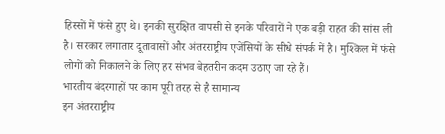हिस्सों में फंसे हुए थे। इनकी सुरक्षित वापसी से इनके परिवारों ने एक बड़ी राहत की सांस ली है। सरकार लगातार दूतावासों और अंतरराष्ट्रीय एजेंसियों के सीधे संपर्क में है। मुश्किल में फंसे लोगों को निकालने के लिए हर संभव बेहतरीन कदम उठाए जा रहे हैं।
भारतीय बंदरगाहों पर काम पूरी तरह से है सामान्य
इन अंतरराष्ट्रीय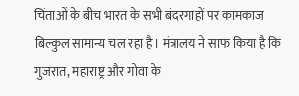चिंताओं के बीच भारत के सभी बंदरगाहों पर कामकाज बिल्कुल सामान्य चल रहा है। मंत्रालय ने साफ किया है कि गुजरात, महाराष्ट्र और गोवा के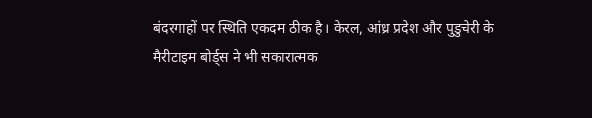बंदरगाहों पर स्थिति एकदम ठीक है। केरल, आंध्र प्रदेश और पुडुचेरी के मैरीटाइम बोर्ड्स ने भी सकारात्मक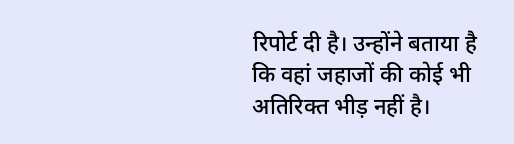रिपोर्ट दी है। उन्होंने बताया है कि वहां जहाजों की कोई भी अतिरिक्त भीड़ नहीं है।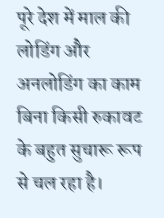पूरे देश में माल की लोडिंग और अनलोडिंग का काम बिना किसी रुकावट के बहुत सुचारू रूप से चल रहा है।